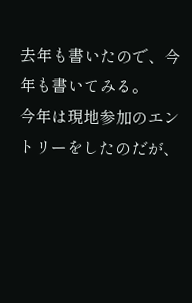去年も書いたので、今年も書いてみる。
今年は現地参加のエントリーをしたのだが、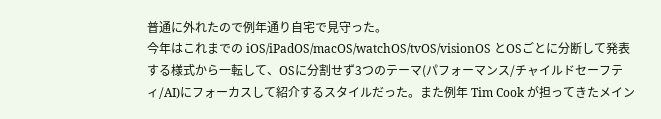普通に外れたので例年通り自宅で見守った。
今年はこれまでの iOS/iPadOS/macOS/watchOS/tvOS/visionOS とOSごとに分断して発表する様式から一転して、OSに分割せず3つのテーマ(パフォーマンス/チャイルドセーフティ/AI)にフォーカスして紹介するスタイルだった。また例年 Tim Cook が担ってきたメイン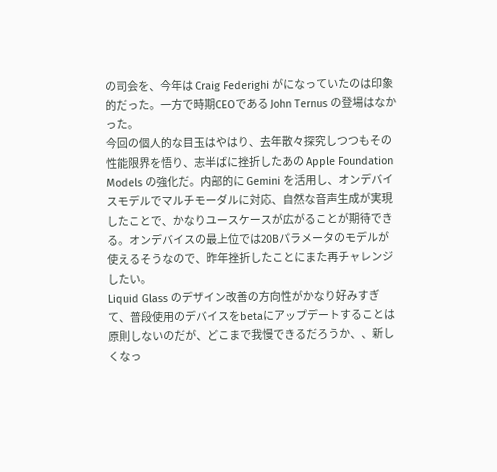の司会を、今年は Craig Federighi がになっていたのは印象的だった。一方で時期CEOである John Ternus の登場はなかった。
今回の個人的な目玉はやはり、去年散々探究しつつもその性能限界を悟り、志半ばに挫折したあの Apple Foundation Models の強化だ。内部的に Gemini を活用し、オンデバイスモデルでマルチモーダルに対応、自然な音声生成が実現したことで、かなりユースケースが広がることが期待できる。オンデバイスの最上位では20Bパラメータのモデルが使えるそうなので、昨年挫折したことにまた再チャレンジしたい。
Liquid Glass のデザイン改善の方向性がかなり好みすぎて、普段使用のデバイスをbetaにアップデートすることは原則しないのだが、どこまで我慢できるだろうか、、新しくなっ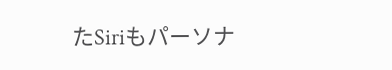たSiriもパーソナ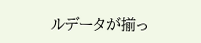ルデータが揃っ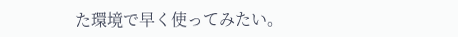た環境で早く使ってみたい。